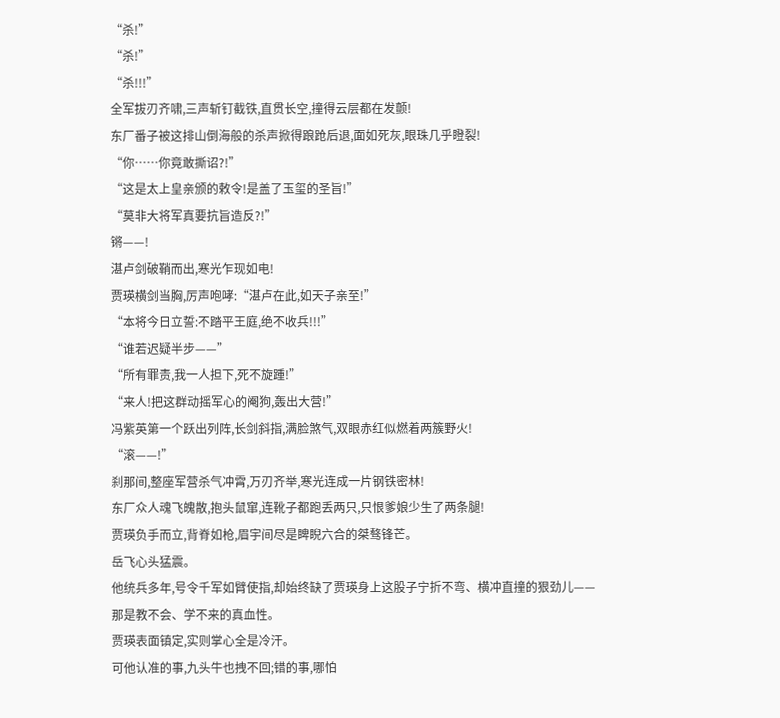“杀!”
“杀!”
“杀!!!”
全军拔刃齐啸,三声斩钉截铁,直贯长空,撞得云层都在发颤!
东厂番子被这排山倒海般的杀声掀得踉跄后退,面如死灰,眼珠几乎瞪裂!
“你……你竟敢撕诏?!”
“这是太上皇亲颁的敕令!是盖了玉玺的圣旨!”
“莫非大将军真要抗旨造反?!”
锵——!
湛卢剑破鞘而出,寒光乍现如电!
贾瑛横剑当胸,厉声咆哮:“湛卢在此,如天子亲至!”
“本将今日立誓:不踏平王庭,绝不收兵!!!”
“谁若迟疑半步——”
“所有罪责,我一人担下,死不旋踵!”
“来人!把这群动摇军心的阉狗,轰出大营!”
冯紫英第一个跃出列阵,长剑斜指,满脸煞气,双眼赤红似燃着两簇野火!
“滚——!”
刹那间,整座军营杀气冲霄,万刃齐举,寒光连成一片钢铁密林!
东厂众人魂飞魄散,抱头鼠窜,连靴子都跑丢两只,只恨爹娘少生了两条腿!
贾瑛负手而立,背脊如枪,眉宇间尽是睥睨六合的桀骜锋芒。
岳飞心头猛震。
他统兵多年,号令千军如臂使指,却始终缺了贾瑛身上这股子宁折不弯、横冲直撞的狠劲儿——
那是教不会、学不来的真血性。
贾瑛表面镇定,实则掌心全是冷汗。
可他认准的事,九头牛也拽不回;错的事,哪怕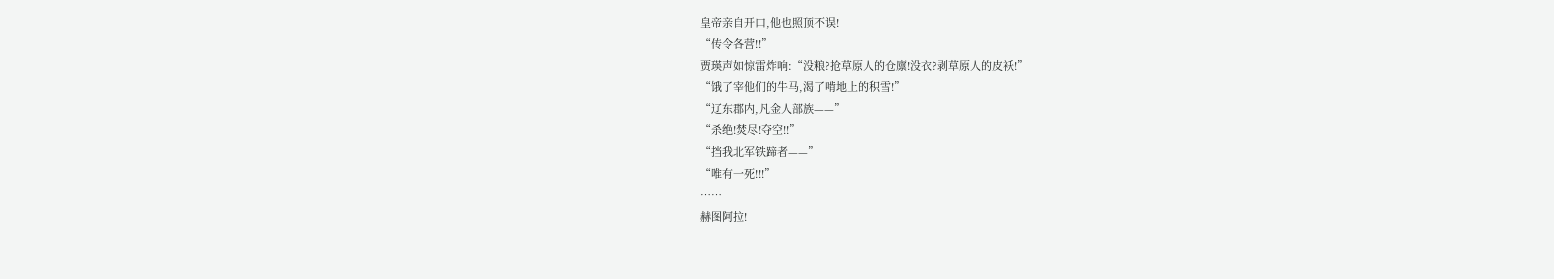皇帝亲自开口,他也照顶不误!
“传令各营!!”
贾瑛声如惊雷炸响:“没粮?抢草原人的仓廪!没衣?剥草原人的皮袄!”
“饿了宰他们的牛马,渴了啃地上的积雪!”
“辽东郡内,凡金人部族——”
“杀绝!焚尽!夺空!!”
“挡我北军铁蹄者——”
“唯有一死!!!”
……
赫图阿拉!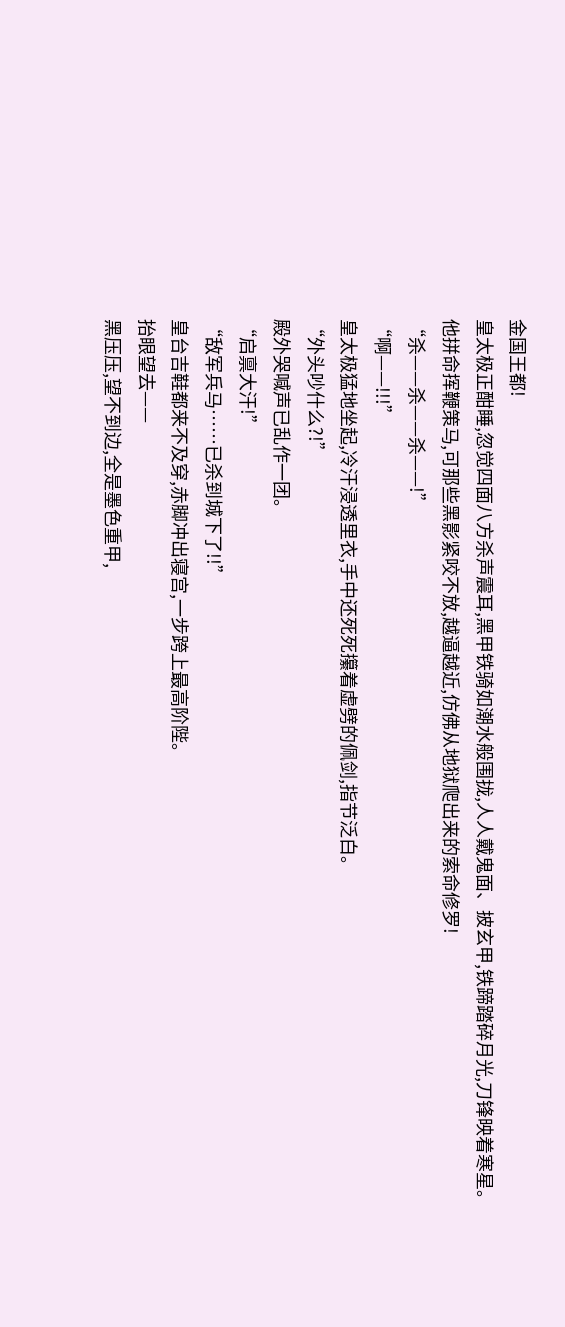金国王都!
皇太极正酣睡,忽觉四面八方杀声震耳,黑甲铁骑如潮水般围拢,人人戴鬼面、披玄甲,铁蹄踏碎月光,刀锋映着寒星。
他拼命挥鞭策马,可那些黑影紧咬不放,越逼越近,仿佛从地狱爬出来的索命修罗!
“杀——杀——杀——!”
“啊——!!!”
皇太极猛地坐起,冷汗浸透里衣,手中还死死攥着虚劈的佩剑,指节泛白。
“外头吵什么?!”
殿外哭喊声已乱作一团。
“启禀大汗!”
“敌军兵马……已杀到城下了!!”
皇台吉鞋都来不及穿,赤脚冲出寝宫,一步跨上最高阶陛。
抬眼望去——
黑压压,望不到边,全是墨色重甲,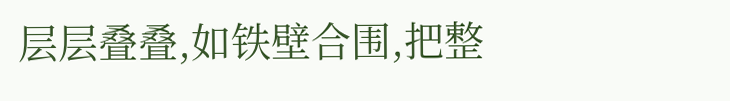层层叠叠,如铁壁合围,把整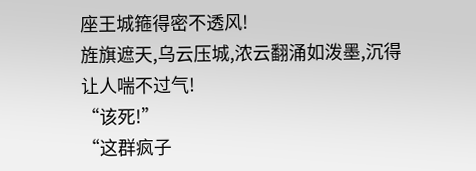座王城箍得密不透风!
旌旗遮天,乌云压城,浓云翻涌如泼墨,沉得让人喘不过气!
“该死!”
“这群疯子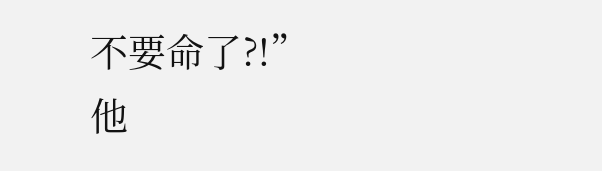不要命了?!”
他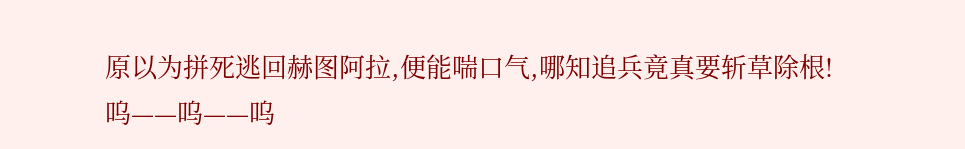原以为拼死逃回赫图阿拉,便能喘口气,哪知追兵竟真要斩草除根!
呜——呜——呜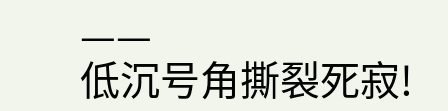——
低沉号角撕裂死寂!